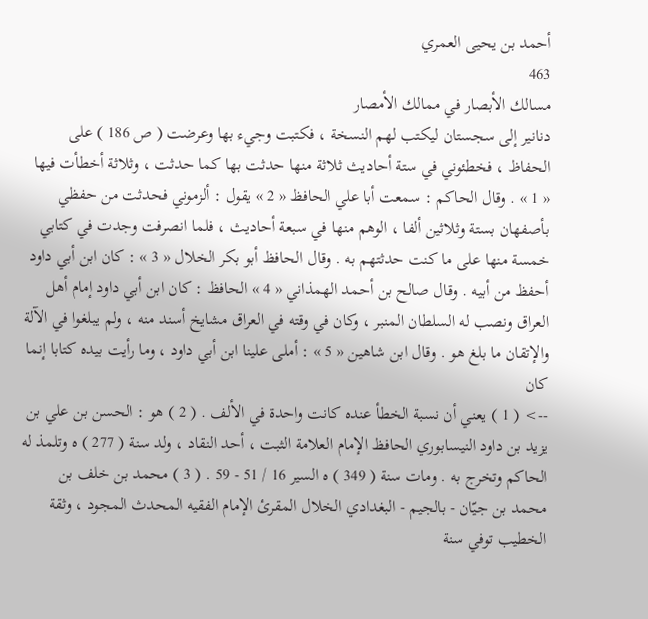أحمد بن يحيى العمري
463
مسالك الأبصار في ممالك الأمصار
دنانير إلى سجستان ليكتب لهم النسخة ، فكتبت وجيء بها وعرضت ( ص 186 ) على الحفاظ ، فخطئوني في ستة أحاديث ثلاثة منها حدثت بها كما حدثت ، وثلاثة أخطأت فيها « 1 » . وقال الحاكم : سمعت أبا علي الحافظ « 2 » يقول : ألزموني فحدثت من حفظي بأصفهان بستة وثلاثين ألفا ، الوهم منها في سبعة أحاديث ، فلما انصرفت وجدت في كتابي خمسة منها على ما كنت حدثتهم به . وقال الحافظ أبو بكر الخلال « 3 » : كان ابن أبي داود أحفظ من أبيه . وقال صالح بن أحمد الهمذاني « 4 » الحافظ : كان ابن أبي داود إمام أهل العراق ونصب له السلطان المنبر ، وكان في وقته في العراق مشايخ أسند منه ، ولم يبلغوا في الآلة والإتقان ما بلغ هو . وقال ابن شاهين « 5 » : أملى علينا ابن أبي داود ، وما رأيت بيده كتابا إنما كان
--> ( 1 ) يعني أن نسبة الخطأ عنده كانت واحدة في الألف . ( 2 ) هو : الحسن بن علي بن يزيد بن داود النيسابوري الحافظ الإمام العلامة الثبت ، أحد النقاد ، ولد سنة ( 277 ) ه وتلمذ له الحاكم وتخرج به . ومات سنة ( 349 ) ه السير 16 / 51 - 59 . ( 3 ) محمد بن خلف بن محمد بن جيّان - بالجيم - البغدادي الخلال المقرئ الإمام الفقيه المحدث المجود ، وثقة الخطيب توفي سنة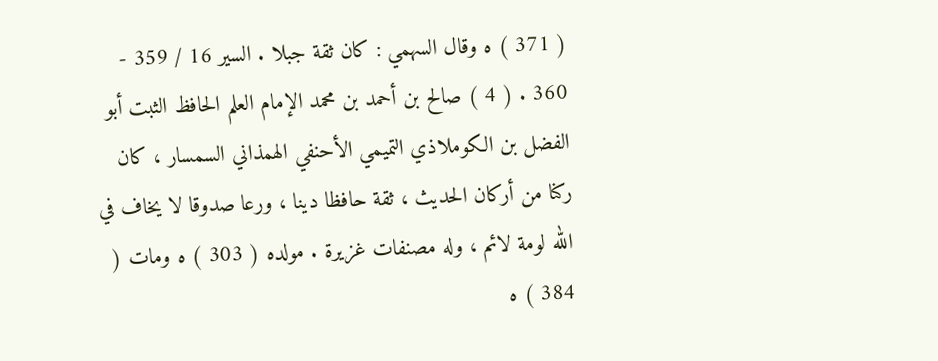( 371 ) ه وقال السهمي : كان ثقة جبلا . السير 16 / 359 - 360 . ( 4 ) صالح بن أحمد بن محمد الإمام العلم الحافظ الثبت أبو الفضل بن الكوملاذي التميمي الأحنفي الهمذاني السمسار ، كان ركنا من أركان الحديث ، ثقة حافظا دينا ، ورعا صدوقا لا يخاف في الله لومة لائم ، وله مصنفات غزيرة . مولده ( 303 ) ه ومات ( 384 ) ه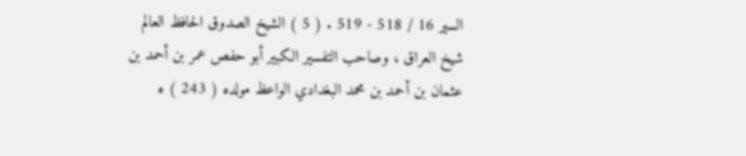السير 16 / 518 - 519 . ( 5 ) الشيخ الصدوق الحافظ العالم شيخ العراق ، وصاحب التفسير الكبير أبو حفص عمر بن أحمد بن عثمان بن أحمد بن محمد البغدادي الواعظ مولده ( 243 ) ه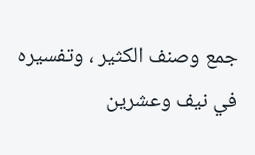جمع وصنف الكثير ، وتفسيره في نيف وعشرين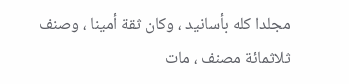مجلدا كله بأسانيد ، وكان ثقة أمينا ، وصنف ثلاثمائة مصنف ، مات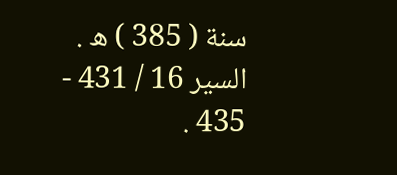سنة ( 385 ) ه . السير 16 / 431 - 435 .